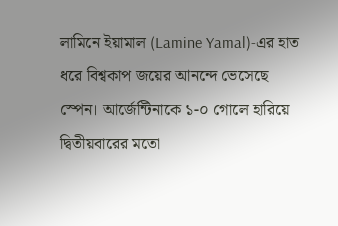লামিনে ইয়ামাল (Lamine Yamal)-এর হাত ধরে বিশ্বকাপ জয়ের আনন্দে ভেসেছে স্পেন। আর্জেন্টিনাকে ১-০ গোলে হারিয়ে দ্বিতীয়বারের মতো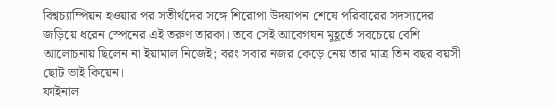বিশ্বচ্যাম্পিয়ন হওয়ার পর সতীর্থদের সঙ্গে শিরোপা উদযাপন শেষে পরিবারের সদস্যদের জড়িয়ে ধরেন স্পেনের এই তরুণ তারকা। তবে সেই আবেগঘন মুহূর্তে সবচেয়ে বেশি আলোচনায় ছিলেন না ইয়ামাল নিজেই; বরং সবার নজর কেড়ে নেয় তার মাত্র তিন বছর বয়সী ছোট ভাই কিয়েন।
ফাইনাল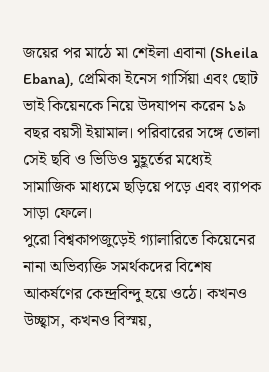জয়ের পর মাঠে মা শেইলা এবানা (Sheila Ebana), প্রেমিকা ইনেস গার্সিয়া এবং ছোট ভাই কিয়েনকে নিয়ে উদযাপন করেন ১৯ বছর বয়সী ইয়ামাল। পরিবারের সঙ্গে তোলা সেই ছবি ও ভিডিও মুহূর্তের মধ্যেই সামাজিক মাধ্যমে ছড়িয়ে পড়ে এবং ব্যাপক সাড়া ফেলে।
পুরো বিশ্বকাপজুড়েই গ্যালারিতে কিয়েনের নানা অভিব্যক্তি সমর্থকদের বিশেষ আকর্ষণের কেন্দ্রবিন্দু হয়ে ওঠে। কখনও উচ্ছ্বাস, কখনও বিস্ময়,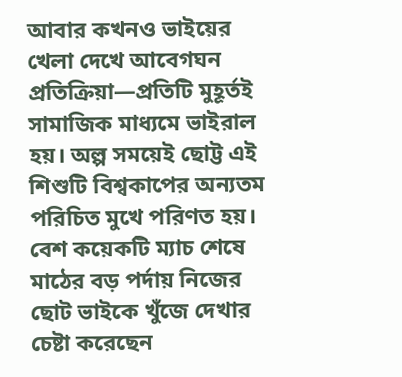আবার কখনও ভাইয়ের খেলা দেখে আবেগঘন প্রতিক্রিয়া—প্রতিটি মুহূর্তই সামাজিক মাধ্যমে ভাইরাল হয়। অল্প সময়েই ছোট্ট এই শিশুটি বিশ্বকাপের অন্যতম পরিচিত মুখে পরিণত হয়।
বেশ কয়েকটি ম্যাচ শেষে মাঠের বড় পর্দায় নিজের ছোট ভাইকে খুঁজে দেখার চেষ্টা করেছেন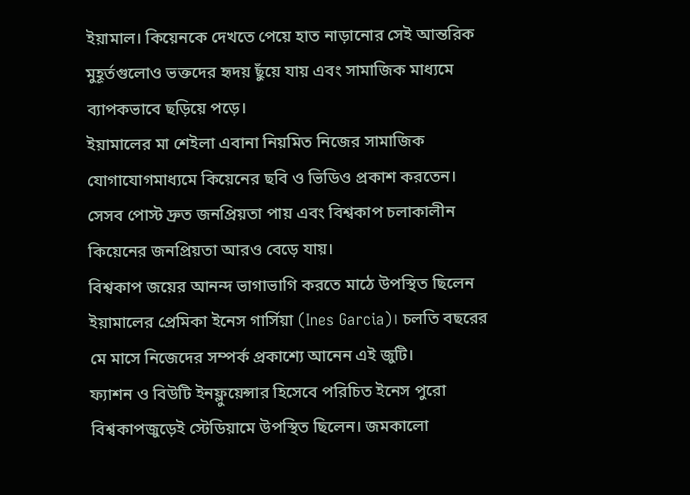ইয়ামাল। কিয়েনকে দেখতে পেয়ে হাত নাড়ানোর সেই আন্তরিক মুহূর্তগুলোও ভক্তদের হৃদয় ছুঁয়ে যায় এবং সামাজিক মাধ্যমে ব্যাপকভাবে ছড়িয়ে পড়ে।
ইয়ামালের মা শেইলা এবানা নিয়মিত নিজের সামাজিক যোগাযোগমাধ্যমে কিয়েনের ছবি ও ভিডিও প্রকাশ করতেন। সেসব পোস্ট দ্রুত জনপ্রিয়তা পায় এবং বিশ্বকাপ চলাকালীন কিয়েনের জনপ্রিয়তা আরও বেড়ে যায়।
বিশ্বকাপ জয়ের আনন্দ ভাগাভাগি করতে মাঠে উপস্থিত ছিলেন ইয়ামালের প্রেমিকা ইনেস গার্সিয়া (Ines Garcia)। চলতি বছরের মে মাসে নিজেদের সম্পর্ক প্রকাশ্যে আনেন এই জুটি।
ফ্যাশন ও বিউটি ইনফ্লুয়েন্সার হিসেবে পরিচিত ইনেস পুরো বিশ্বকাপজুড়েই স্টেডিয়ামে উপস্থিত ছিলেন। জমকালো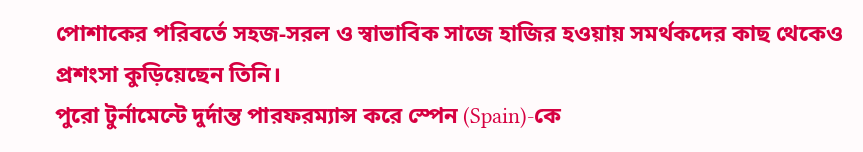পোশাকের পরিবর্তে সহজ-সরল ও স্বাভাবিক সাজে হাজির হওয়ায় সমর্থকদের কাছ থেকেও প্রশংসা কুড়িয়েছেন তিনি।
পুরো টুর্নামেন্টে দুর্দান্ত পারফরম্যান্স করে স্পেন (Spain)-কে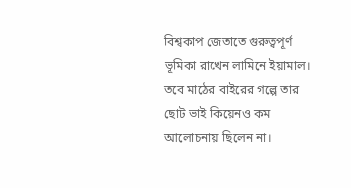বিশ্বকাপ জেতাতে গুরুত্বপূর্ণ ভূমিকা রাখেন লামিনে ইয়ামাল। তবে মাঠের বাইরের গল্পে তার ছোট ভাই কিয়েনও কম আলোচনায় ছিলেন না।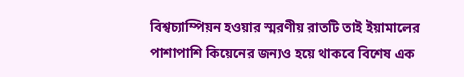বিশ্বচ্যাম্পিয়ন হওয়ার স্মরণীয় রাতটি তাই ইয়ামালের পাশাপাশি কিয়েনের জন্যও হয়ে থাকবে বিশেষ এক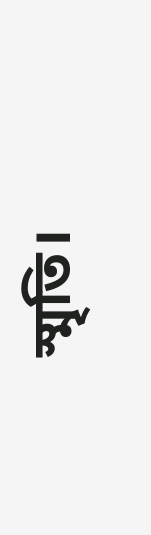স্মৃতি।